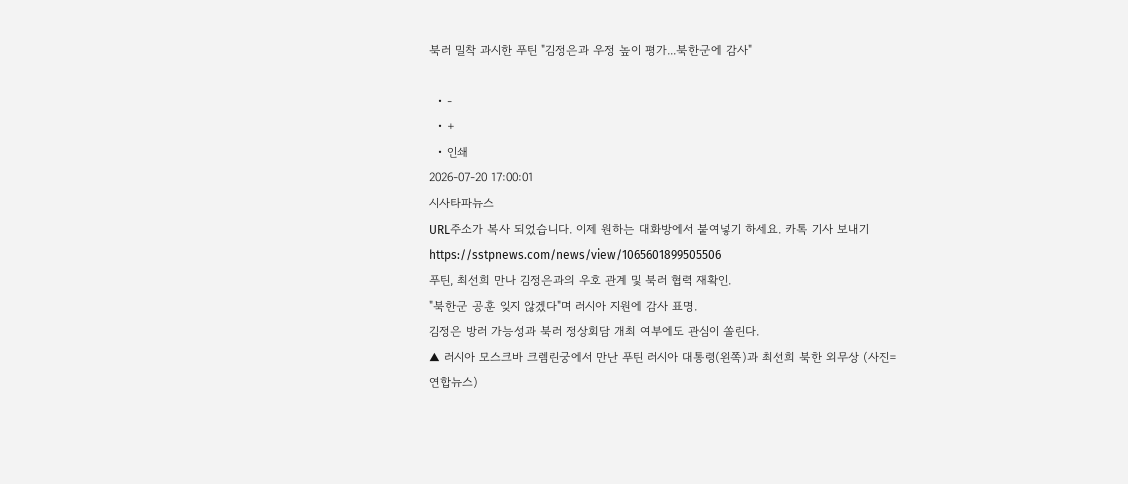북러 밀착 과시한 푸틴 "김정은과 우정 높이 평가...북한군에 감사"

  • -
  • +
  • 인쇄
2026-07-20 17:00:01
시사타파뉴스
URL주소가 복사 되었습니다. 이제 원하는 대화방에서 붙여넣기 하세요. 카톡 기사 보내기 https://sstpnews.com/news/view/1065601899505506
푸틴, 최선희 만나 김정은과의 우호 관계 및 북러 협력 재확인.
"북한군 공훈 잊지 않겠다"며 러시아 지원에 감사 표명.
김정은 방러 가능성과 북러 정상회담 개최 여부에도 관심이 쏠린다.
▲ 러시아 모스크바 크렘린궁에서 만난 푸틴 러시아 대통령(왼쪽)과 최선희 북한 외무상 (사진=연합뉴스)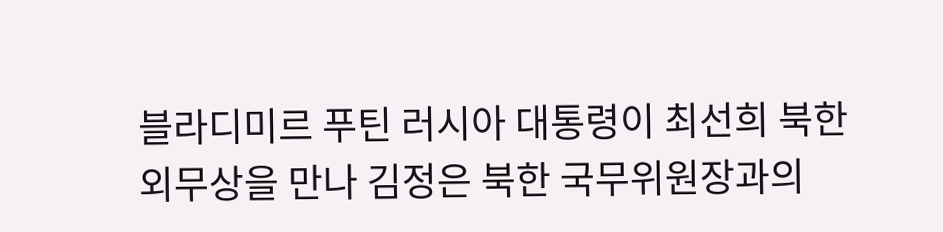블라디미르 푸틴 러시아 대통령이 최선희 북한 외무상을 만나 김정은 북한 국무위원장과의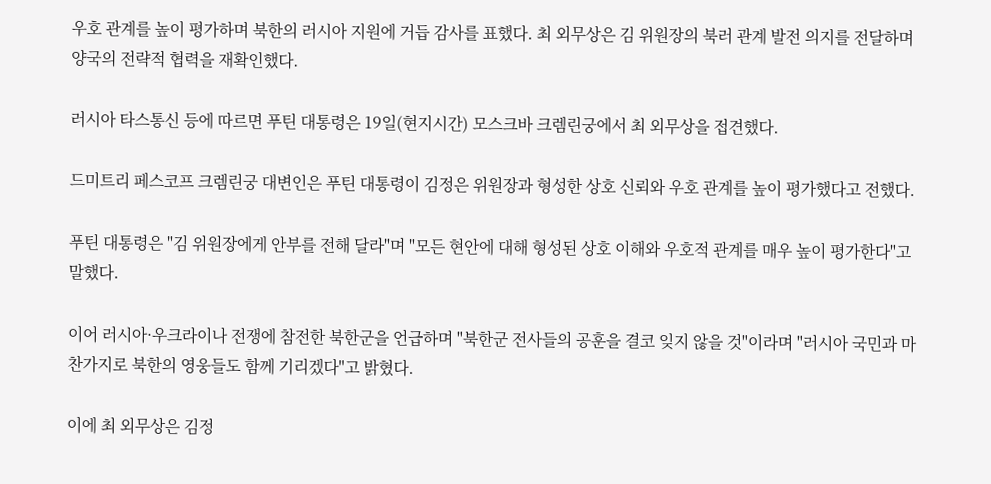우호 관계를 높이 평가하며 북한의 러시아 지원에 거듭 감사를 표했다. 최 외무상은 김 위원장의 북러 관계 발전 의지를 전달하며 양국의 전략적 협력을 재확인했다.

러시아 타스통신 등에 따르면 푸틴 대통령은 19일(현지시간) 모스크바 크렘린궁에서 최 외무상을 접견했다.

드미트리 페스코프 크렘린궁 대변인은 푸틴 대통령이 김정은 위원장과 형성한 상호 신뢰와 우호 관계를 높이 평가했다고 전했다.

푸틴 대통령은 "김 위원장에게 안부를 전해 달라"며 "모든 현안에 대해 형성된 상호 이해와 우호적 관계를 매우 높이 평가한다"고 말했다.

이어 러시아·우크라이나 전쟁에 참전한 북한군을 언급하며 "북한군 전사들의 공훈을 결코 잊지 않을 것"이라며 "러시아 국민과 마찬가지로 북한의 영웅들도 함께 기리겠다"고 밝혔다.

이에 최 외무상은 김정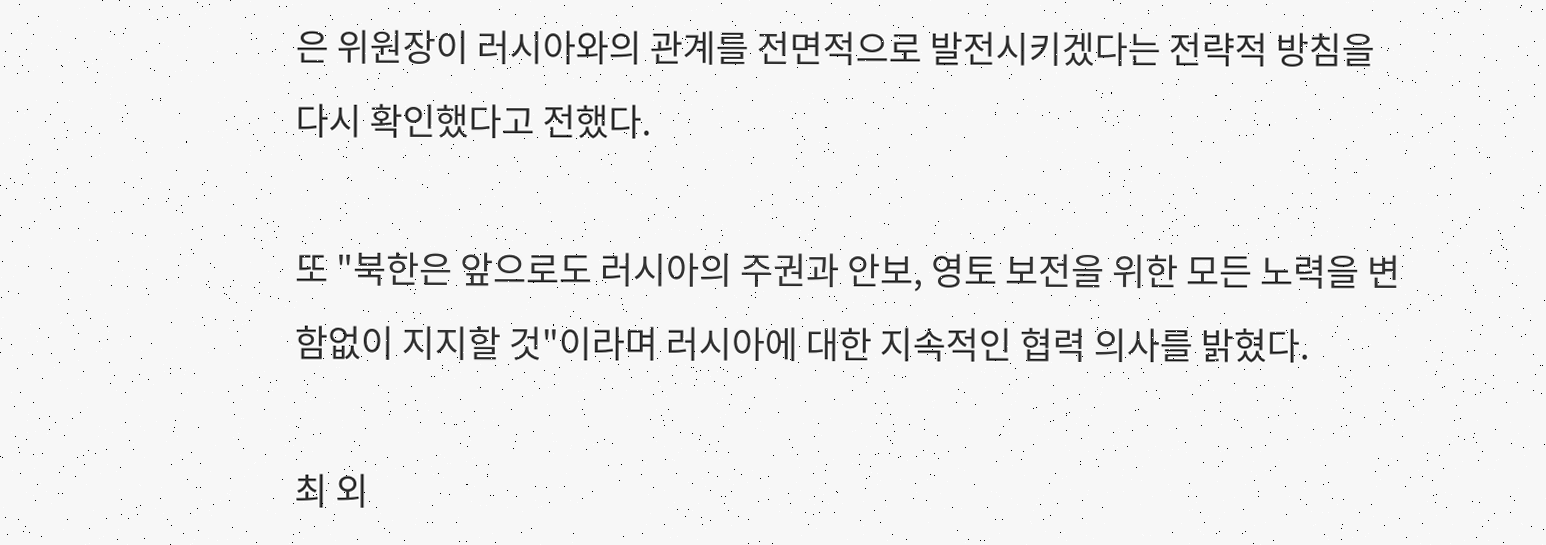은 위원장이 러시아와의 관계를 전면적으로 발전시키겠다는 전략적 방침을 다시 확인했다고 전했다.

또 "북한은 앞으로도 러시아의 주권과 안보, 영토 보전을 위한 모든 노력을 변함없이 지지할 것"이라며 러시아에 대한 지속적인 협력 의사를 밝혔다.

최 외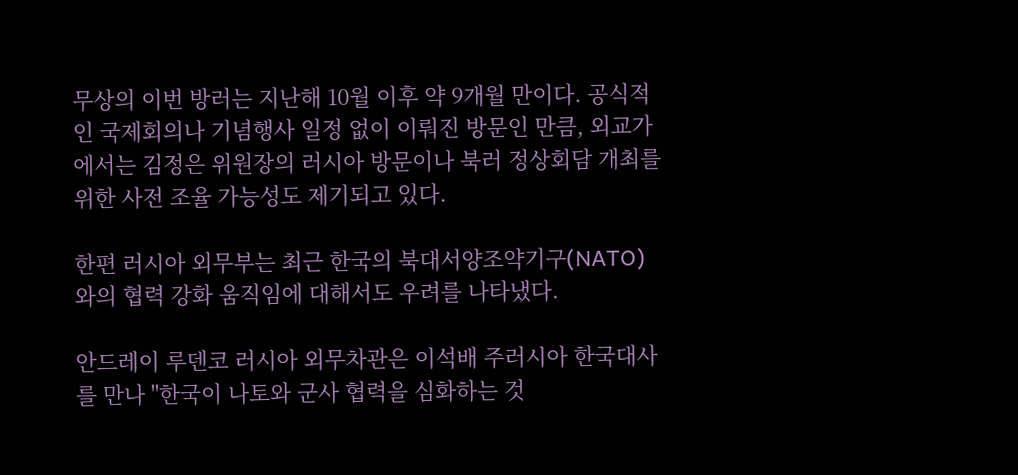무상의 이번 방러는 지난해 10월 이후 약 9개월 만이다. 공식적인 국제회의나 기념행사 일정 없이 이뤄진 방문인 만큼, 외교가에서는 김정은 위원장의 러시아 방문이나 북러 정상회담 개최를 위한 사전 조율 가능성도 제기되고 있다.

한편 러시아 외무부는 최근 한국의 북대서양조약기구(NATO)와의 협력 강화 움직임에 대해서도 우려를 나타냈다.

안드레이 루덴코 러시아 외무차관은 이석배 주러시아 한국대사를 만나 "한국이 나토와 군사 협력을 심화하는 것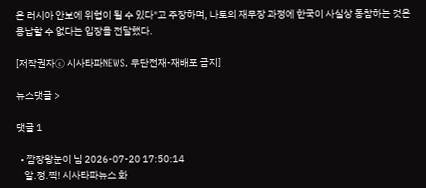은 러시아 안보에 위협이 될 수 있다"고 주장하며, 나토의 재무장 과정에 한국이 사실상 동참하는 것은 용납할 수 없다는 입장을 전달했다.

[저작권자ⓒ 시사타파NEWS. 무단전재-재배포 금지]

뉴스댓글 >

댓글 1

  • 깜장왕눈이 님 2026-07-20 17:50:14
    알.정.찍! 시사타파뉴스 화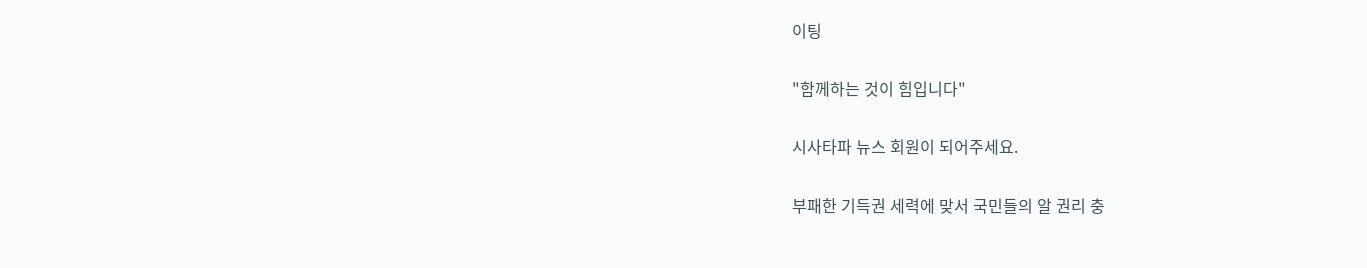이팅

"함께하는 것이 힘입니다"

시사타파 뉴스 회원이 되어주세요.

부패한 기득권 세력에 맞서 국민들의 알 권리 충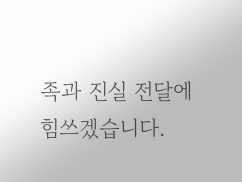족과 진실 전달에 힘쓰겠습니다.